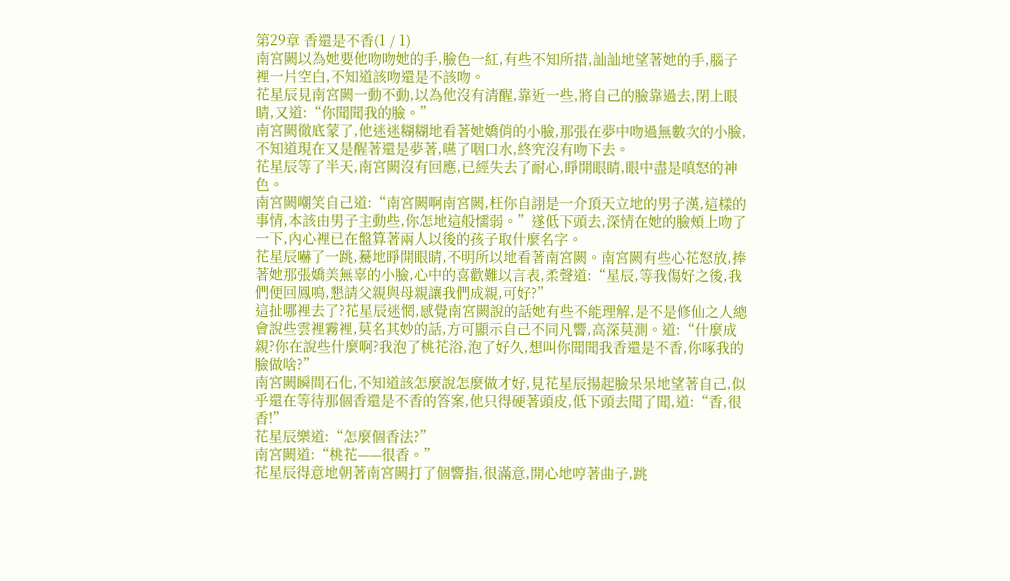第29章 香還是不香(1 / 1)
南宮闕以為她要他吻吻她的手,臉色一紅,有些不知所措,訕訕地望著她的手,腦子裡一片空白,不知道該吻還是不該吻。
花星辰見南宮闕一動不動,以為他沒有清醒,靠近一些,將自己的臉靠過去,閉上眼睛,又道:“你聞聞我的臉。”
南宮闕徹底蒙了,他迷迷糊糊地看著她嬌俏的小臉,那張在夢中吻過無數次的小臉,不知道現在又是醒著還是夢著,嚥了咽口水,終究沒有吻下去。
花星辰等了半天,南宮闕沒有回應,已經失去了耐心,睜開眼睛,眼中盡是嗔怒的神色。
南宮闕嘲笑自己道:“南宮闕啊南宮闕,枉你自詡是一介頂天立地的男子漢,這樣的事情,本該由男子主動些,你怎地這般懦弱。”遂低下頭去,深情在她的臉頰上吻了一下,內心裡已在盤算著兩人以後的孩子取什麼名字。
花星辰嚇了一跳,驀地睜開眼睛,不明所以地看著南宮闕。南宮闕有些心花怒放,捧著她那張嬌美無辜的小臉,心中的喜歡難以言表,柔聲道:“星辰,等我傷好之後,我們便回鳳鳴,懇請父親與母親讓我們成親,可好?”
這扯哪裡去了?花星辰迷惘,感覺南宮闕說的話她有些不能理解,是不是修仙之人總會說些雲裡霧裡,莫名其妙的話,方可顯示自己不同凡響,高深莫測。道:“什麼成親?你在說些什麼啊?我泡了桃花浴,泡了好久,想叫你聞聞我香還是不香,你啄我的臉做啥?”
南宮闕瞬間石化,不知道該怎麼說怎麼做才好,見花星辰揚起臉呆呆地望著自己,似乎還在等待那個香還是不香的答案,他只得硬著頭皮,低下頭去聞了聞,道:“香,很香!”
花星辰樂道:“怎麼個香法?”
南宮闕道:“桃花——很香。”
花星辰得意地朝著南宮闕打了個響指,很滿意,開心地哼著曲子,跳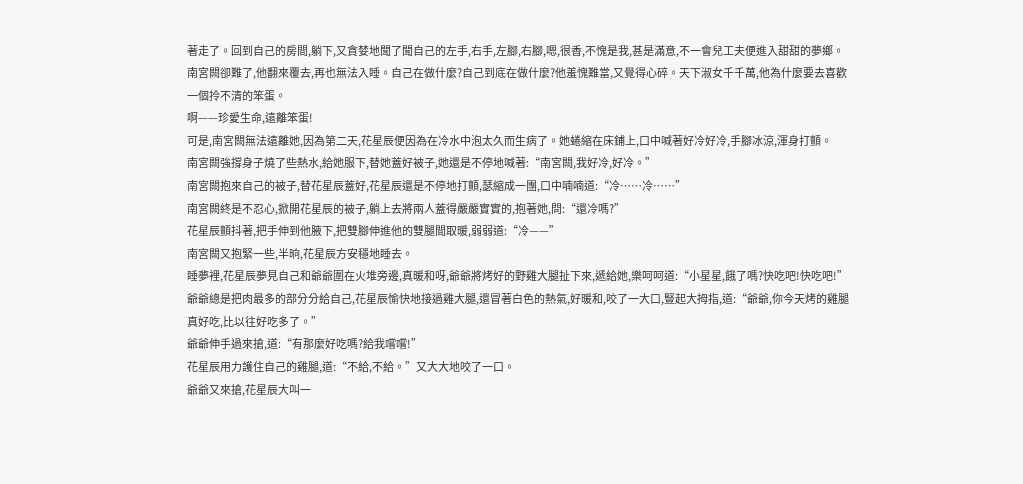著走了。回到自己的房間,躺下,又貪婪地聞了聞自己的左手,右手,左腳,右腳,嗯,很香,不愧是我,甚是滿意,不一會兒工夫便進入甜甜的夢鄉。
南宮闕卻難了,他翻來覆去,再也無法入睡。自己在做什麼?自己到底在做什麼?他羞愧難當,又覺得心碎。天下淑女千千萬,他為什麼要去喜歡一個拎不清的笨蛋。
啊——珍愛生命,遠離笨蛋!
可是,南宮闕無法遠離她,因為第二天,花星辰便因為在冷水中泡太久而生病了。她蜷縮在床鋪上,口中喊著好冷好冷,手腳冰涼,渾身打顫。
南宮闕強撐身子燒了些熱水,給她服下,替她蓋好被子,她還是不停地喊著:“南宮闕,我好冷,好冷。”
南宮闕抱來自己的被子,替花星辰蓋好,花星辰還是不停地打顫,瑟縮成一團,口中喃喃道:“冷……冷……”
南宮闕終是不忍心,掀開花星辰的被子,躺上去將兩人蓋得嚴嚴實實的,抱著她,問:“還冷嗎?”
花星辰顫抖著,把手伸到他腋下,把雙腳伸進他的雙腿間取暖,弱弱道:“冷——”
南宮闕又抱緊一些,半晌,花星辰方安穩地睡去。
睡夢裡,花星辰夢見自己和爺爺圍在火堆旁邊,真暖和呀,爺爺將烤好的野雞大腿扯下來,遞給她,樂呵呵道:“小星星,餓了嗎?快吃吧!快吃吧!”
爺爺總是把肉最多的部分分給自己,花星辰愉快地接過雞大腿,還冒著白色的熱氣,好暖和,咬了一大口,豎起大拇指,道:“爺爺,你今天烤的雞腿真好吃,比以往好吃多了。”
爺爺伸手過來搶,道:“有那麼好吃嗎?給我嚐嚐!”
花星辰用力護住自己的雞腿,道:“不給,不給。”又大大地咬了一口。
爺爺又來搶,花星辰大叫一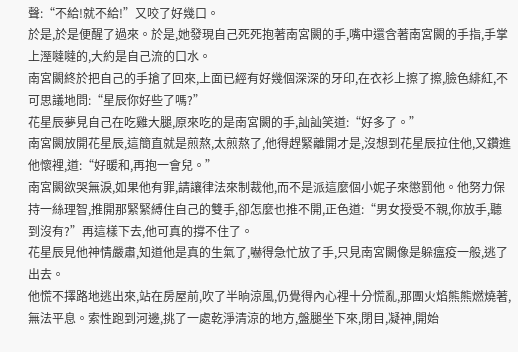聲:“不給!就不給!”又咬了好幾口。
於是,於是便醒了過來。於是,她發現自己死死抱著南宮闕的手,嘴中還含著南宮闕的手指,手掌上溼噠噠的,大約是自己流的口水。
南宮闕終於把自己的手搶了回來,上面已經有好幾個深深的牙印,在衣衫上擦了擦,臉色緋紅,不可思議地問:“星辰你好些了嗎?”
花星辰夢見自己在吃雞大腿,原來吃的是南宮闕的手,訕訕笑道:“好多了。”
南宮闕放開花星辰,這簡直就是煎熬,太煎熬了,他得趕緊離開才是,沒想到花星辰拉住他,又鑽進他懷裡,道:“好暖和,再抱一會兒。”
南宮闕欲哭無淚,如果他有罪,請讓律法來制裁他,而不是派這麼個小妮子來懲罰他。他努力保持一絲理智,推開那緊緊縛住自己的雙手,卻怎麼也推不開,正色道:“男女授受不親,你放手,聽到沒有?”再這樣下去,他可真的撐不住了。
花星辰見他神情嚴肅,知道他是真的生氣了,嚇得急忙放了手,只見南宮闕像是躲瘟疫一般,逃了出去。
他慌不擇路地逃出來,站在房屋前,吹了半晌涼風,仍覺得內心裡十分慌亂,那團火焰熊熊燃燒著,無法平息。索性跑到河邊,挑了一處乾淨清涼的地方,盤腿坐下來,閉目,凝神,開始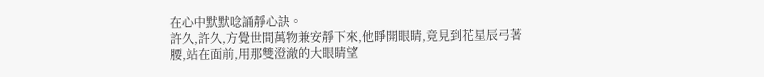在心中默默唸誦靜心訣。
許久,許久,方覺世間萬物兼安靜下來,他睜開眼睛,竟見到花星辰弓著腰,站在面前,用那雙澄澈的大眼睛望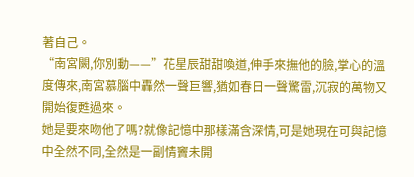著自己。
“南宮闕,你別動——”花星辰甜甜喚道,伸手來撫他的臉,掌心的溫度傳來,南宮慕腦中轟然一聲巨響,猶如春日一聲驚雷,沉寂的萬物又開始復甦過來。
她是要來吻他了嗎?就像記憶中那樣滿含深情,可是她現在可與記憶中全然不同,全然是一副情竇未開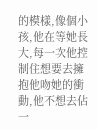的模樣,像個小孩,他在等她長大,每一次他控制住想要去擁抱他吻她的衝動,他不想去佔一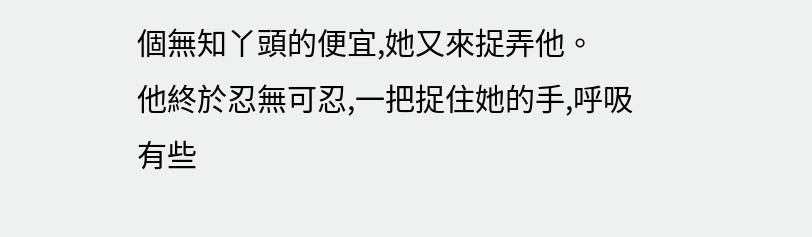個無知丫頭的便宜,她又來捉弄他。
他終於忍無可忍,一把捉住她的手,呼吸有些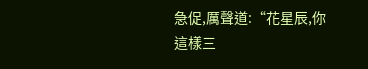急促,厲聲道:“花星辰,你這樣三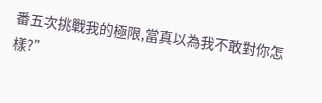番五次挑戰我的極限,當真以為我不敢對你怎樣?”